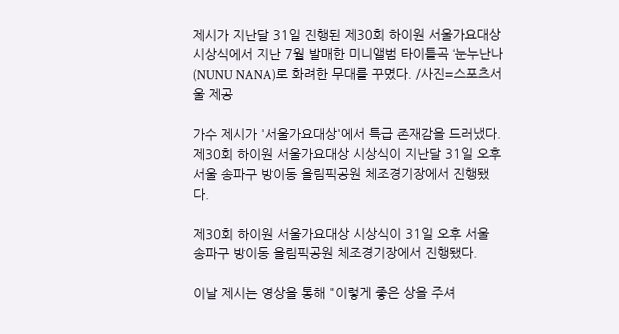제시가 지난달 31일 진행된 제30회 하이원 서울가요대상 시상식에서 지난 7월 발매한 미니앨범 타이틀곡 ‘눈누난나(NUNU NANA)로 화려한 무대를 꾸몄다. /사진=스포츠서울 제공

가수 제시가 '서울가요대상'에서 특급 존재감을 드러냈다. 제30회 하이원 서울가요대상 시상식이 지난달 31일 오후 서울 송파구 방이동 올림픽공원 체조경기장에서 진행됐다.

제30회 하이원 서울가요대상 시상식이 31일 오후 서울 송파구 방이동 올림픽공원 체조경기장에서 진행됐다.

이날 제시는 영상을 통해 "이렇게 좋은 상을 주셔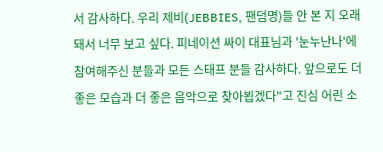서 감사하다. 우리 제비(JEBBIES, 팬덤명)들 안 본 지 오래돼서 너무 보고 싶다. 피네이션 싸이 대표님과 '눈누난나'에 참여해주신 분들과 모든 스태프 분들 감사하다. 앞으로도 더 좋은 모습과 더 좋은 음악으로 찾아뵙겠다"고 진심 어린 소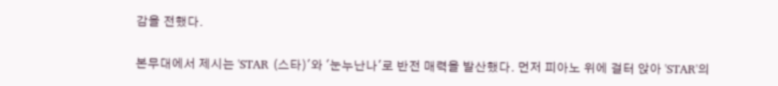감을 전했다.

본무대에서 제시는 'STAR (스타)'와 '눈누난나'로 반전 매력을 발산했다. 먼저 피아노 위에 걸터 앉아 'STAR'의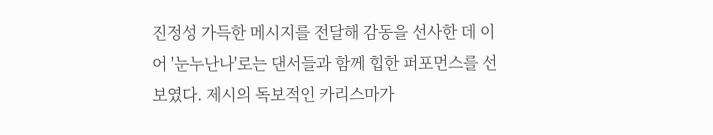진정성 가득한 메시지를 전달해 감동을 선사한 데 이어 '눈누난나'로는 댄서들과 함께 힙한 퍼포먼스를 선보였다. 제시의 독보적인 카리스마가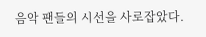음악 팬들의 시선을 사로잡았다.